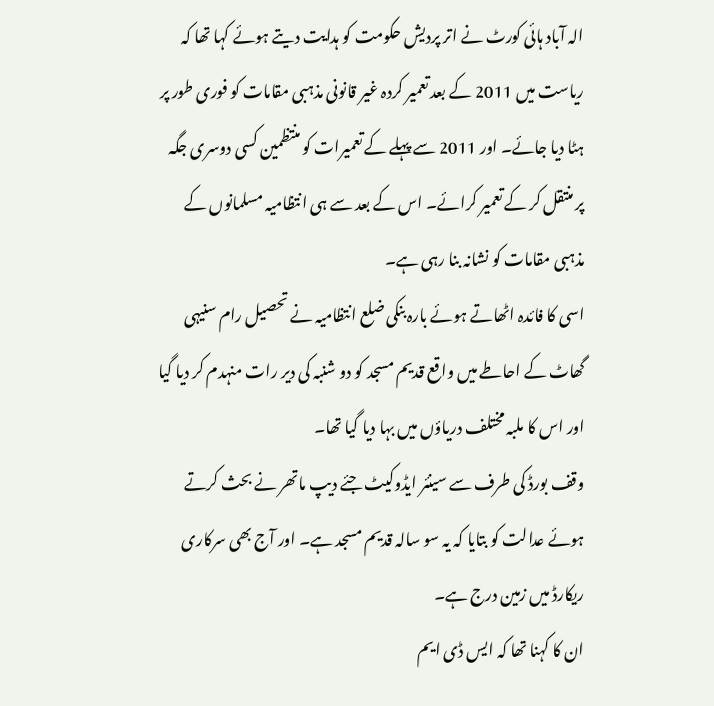الہ آباد ہائی کورٹ نے اتر پردیش حکومت کو ہدایت دیتے ہوئے کہا تھا کہ ریاست میں 2011 کے بعد تعمیر کردہ غیر قانونی مذہبی مقامات کو فوری طور پر ہٹا دیا جائے۔ اور 2011 سے پہلے کے تعمیرات کو منتظمین کسی دوسری جگہ پر منتقل کر کے تعمیر کرائے۔ اس کے بعد سے ہی انتظامیہ مسلمانوں کے مذہبی مقامات کو نشانہ بنا رہی ہے۔
اسی کا فائدہ اٹھاتے ہوئے بارہ بنکی ضلع انتظامیہ نے تحصیل رام سنیہی گھاٹ کے احاطے میں واقع قدیم مسجد کو دو شنبہ کی دیر رات منہدم کر دیا گیا اور اس کا ملبہ مختلف دریاؤں میں بہا دیا گیا تھا۔
وقف بورڈ کی طرف سے سینئر ایڈوکیٹ جئے دیپ ماتھر نے بحث کرتے ہوئے عدالت کو بتایا کہ یہ سو سالہ قدیم مسجد ہے۔ اور آج بھی سرکاری ریکارڈ میں زمین درج ہے۔
ان کا کہنا تھا کہ ایس ڈی ایم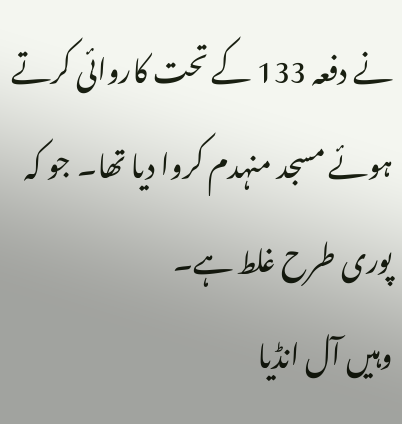نے دفعہ 133 کے تحت کاروائی کرتے ہوئے مسجد منہدم کروا دیا تھا۔ جو کہ پوری طرح غلط ہے۔
وہیں آل انڈیا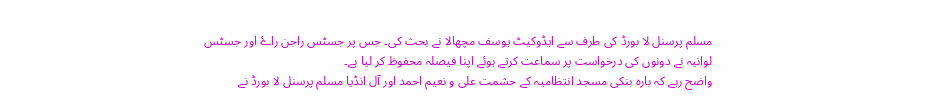مسلم پرسنل لا بورڈ کی طرف سے ایڈوکیٹ یوسف مچھالا نے بحث کی۔ جس پر جسٹس راجن راۓ اور جسٹس لوانیہ نے دونوں کی درخواست پر سماعت کرتے ہوئے اپنا فیصلہ محفوظ کر لیا ہے۔
واضح رہے کہ بارہ بنکی مسجد انتظامیہ کے حشمت علی و نعیم احمد اور آل انڈیا مسلم پرسنل لا بورڈ نے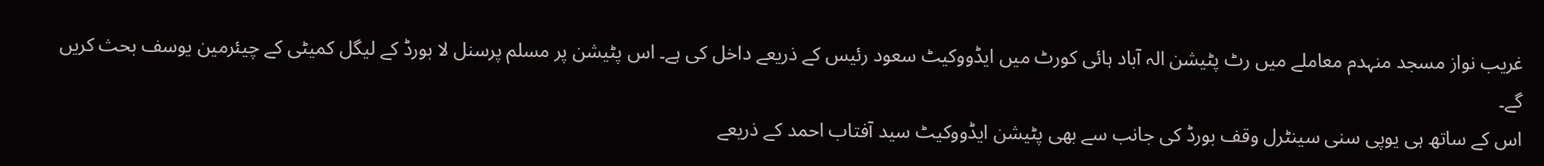غریب نواز مسجد منہدم معاملے میں رٹ پٹیشن الہ آباد ہائی کورٹ میں ایڈووکیٹ سعود رئیس کے ذریعے داخل کی ہے۔ اس پٹیشن پر مسلم پرسنل لا بورڈ کے لیگل کمیٹی کے چیئرمین یوسف بحث کریں گے۔
اس کے ساتھ ہی یوپی سنی سینٹرل وقف بورڈ کی جانب سے بھی پٹیشن ایڈووکیٹ سید آفتاب احمد کے ذریعے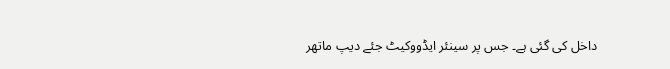داخل کی گئی ہے۔ جس پر سینئر ایڈووکیٹ جئے دیپ ماتھر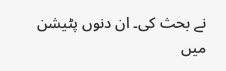نے بحث کی۔ ان دنوں پٹیشن میں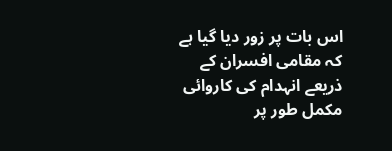اس بات پر زور دیا گیا ہے کہ مقامی افسران کے ذریعے انہدام کی کاروائی مکمل طور پر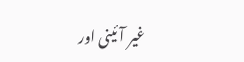غیر آئینی اور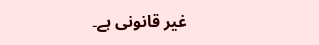غیر قانونی ہے۔